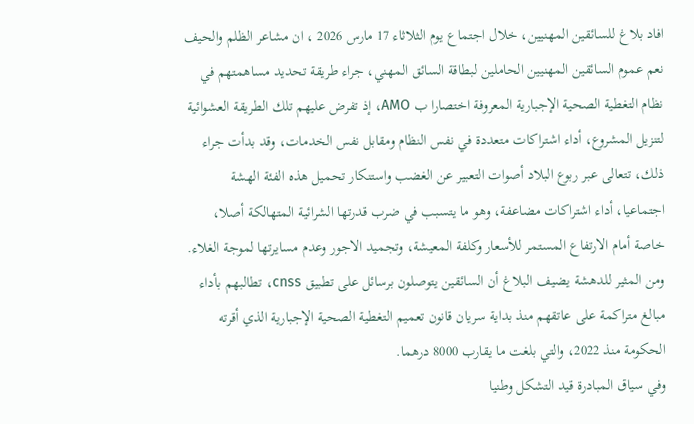افاد بلاغ للسائقين المهنيين، خلال اجتماع يوم الثلاثاء 17 مارس 2026 ، ان مشاعر الظلم والحيف نعم عموم السائقين المهنيين الحاملين لبطاقة السائق المهني، جراء طريقة تحديد مساهمتهم في نظام التغطية الصحية الإجبارية المعروفة اختصارا ب AMO، إذ تفرض عليهم تلك الطريقة العشوائية لتنزيل المشروع، أداء اشتراكات متعددة في نفس النظام ومقابل نفس الخدمات، وقد بدأت جراء ذلك، تتعالى عبر ربوع البلاد أصوات التعبير عن الغضب واستنكار تحميل هذه الفئة الهشة اجتماعيا، أداء اشتراكات مضاعفة، وهو ما يتسبب في ضرب قدرتها الشرائية المتهالكة أصلا، خاصة أمام الارتفاع المستمر للأسعار وكلفة المعيشة، وتجميد الاجور وعدم مسايرتها لموجة الغلاء.
ومن المثير للدهشة يضيف البلاغ أن السائقين يتوصلون برسائل على تطبيق cnss، تطالبهم بأداء مبالغ متراكمة على عاتقهم منذ بداية سريان قانون تعميم التغطية الصحية الإجبارية الذي أقرته الحكومة منذ 2022، والتي بلغت ما يقارب 8000 درهما.
وفي سياق المبادرة قيد التشكل وطنيا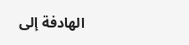الهادفة إلى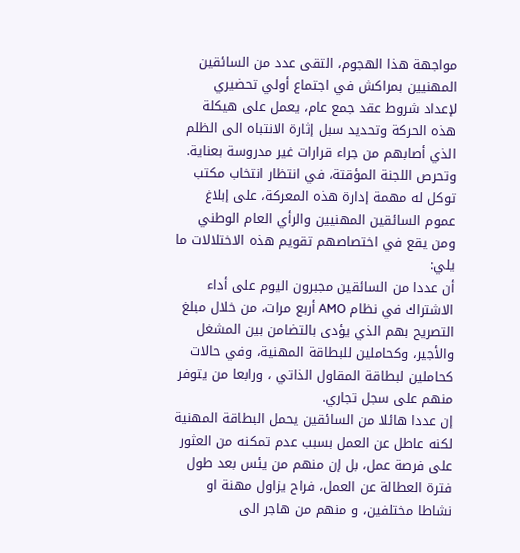مواجهة هذا الهجوم، التقى عدد من السائقين المهنيين بمراكش في اجتماع أولي تحضيري لإعداد شروط عقد جمع عام، يعمل على هيكلة هذه الحركة وتحديد سبل إثارة الانتباه الى الظلم الذي أصابهم من جراء قرارات غير مدروسة بعناية. وتحرص اللجنة المؤقتة، في انتظار انتخاب مكتب توكل له مهمة إدارة هذه المعركة، على إبلاغ عموم السائقين المهنيين والرأي العام الوطني ومن يقع في اختصاصهم تقويم هذه الاختلالات ما يلي:
أن عددا من السائقين مجبرون اليوم على أداء الاشتراك في نظام AMO أربع مرات، من خلال مبلغ التصريح بهم الذي يؤدى بالتضامن بين المشغل والأجير، وكحاملين للبطاقة المهنية، وفي حالات كحاملين لبطاقة المقاول الذاتي ، ورابعا من يتوفر منهم على سجل تجاري.
إن عددا هائلا من السائقين يحمل البطاقة المهنية لكنه عاطل عن العمل بسبب عدم تمكنه من العثور على فرصة عمل، بل إن منهم من يئس بعد طول فترة العطالة عن العمل، فراح يزاول مهنة او نشاطا مختلفين، و منهم من هاجر الى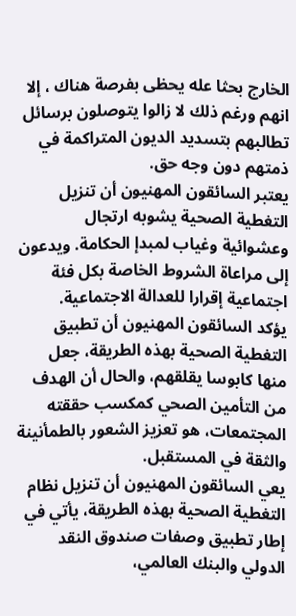الخارج بحثا عله يحظى بفرصة هناك ، إلا انهم ورغم ذلك لا زالوا يتوصلون برسائل تطالبهم بتسديد الديون المتراكمة في ذمتهم دون وجه حق.
يعتبر السائقون المهنيون أن تنزيل التغطية الصحية يشوبه ارتجال وعشوائية وغياب لمبدإ الحكامة. ويدعون إلى مراعاة الشروط الخاصة بكل فئة اجتماعية إقرارا للعدالة الاجتماعية.
يؤكد السائقون المهنيون أن تطبيق التغطية الصحية بهذه الطريقة، جعل منها كابوسا يقلقهم، والحال أن الهدف من التأمين الصحي كمكسب حققته المجتمعات، هو تعزيز الشعور بالطمأنينة والثقة في المستقبل.
يعي السائقون المهنيون أن تنزيل نظام التغطية الصحية بهذه الطريقة، يأتي في إطار تطبيق وصفات صندوق النقد الدولي والبنك العالمي،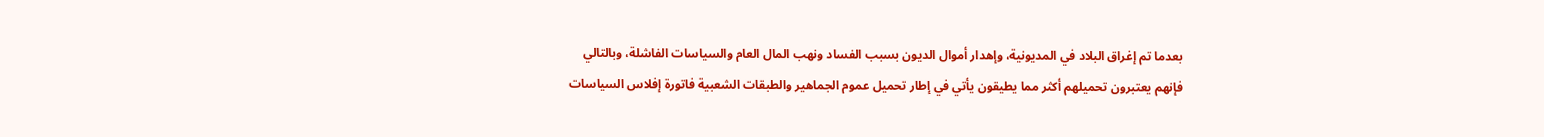بعدما تم إغراق البلاد في المديونية، وإهدار أموال الديون بسبب الفساد ونهب المال العام والسياسات الفاشلة، وبالتالي فإنهم يعتبرون تحميلهم أكثر مما يطيقون يأتي في إطار تحميل عموم الجماهير والطبقات الشعبية فاتورة إفلاس السياسات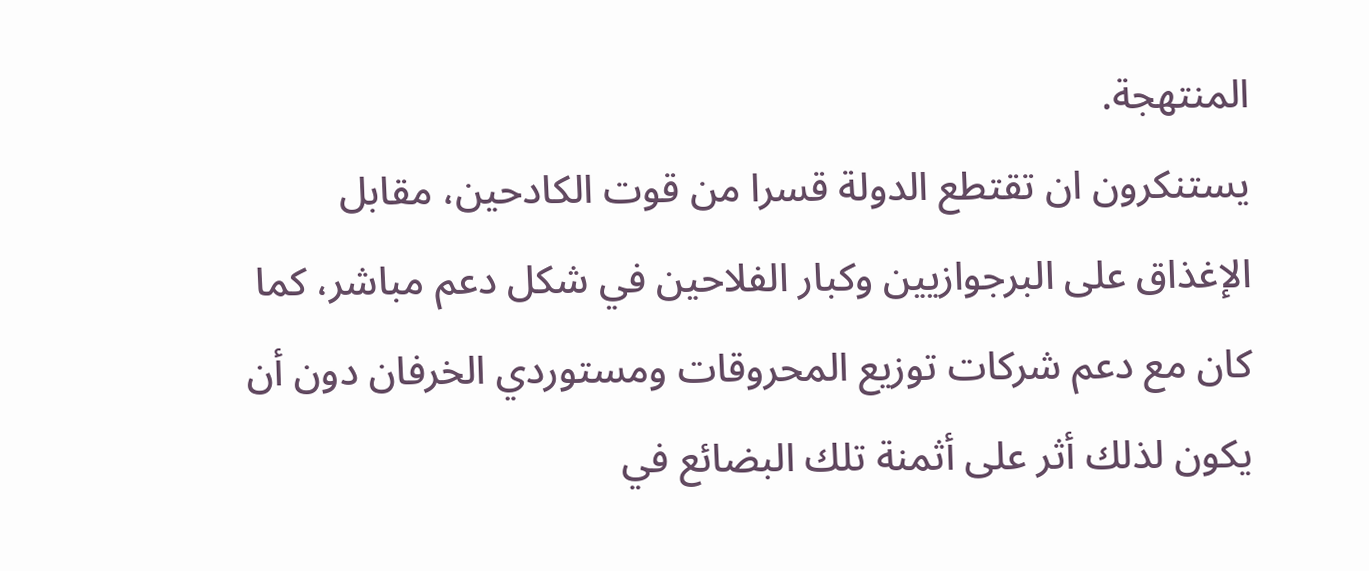المنتهجة.
يستنكرون ان تقتطع الدولة قسرا من قوت الكادحين، مقابل الإغذاق على البرجوازيين وكبار الفلاحين في شكل دعم مباشر، كما كان مع دعم شركات توزيع المحروقات ومستوردي الخرفان دون أن يكون لذلك أثر على أثمنة تلك البضائع في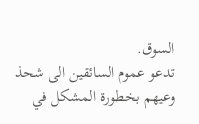السوق.
تدعو عموم السائقين الى شحذ وعيهم بخطورة المشكل في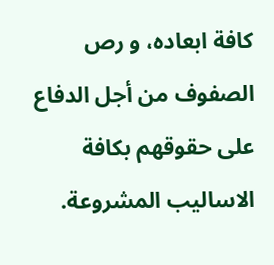كافة ابعاده، و رص الصفوف من أجل الدفاع على حقوقهم بكافة الاساليب المشروعة.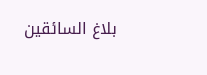بلاغ السائقين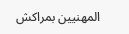المهنيين بمراكش